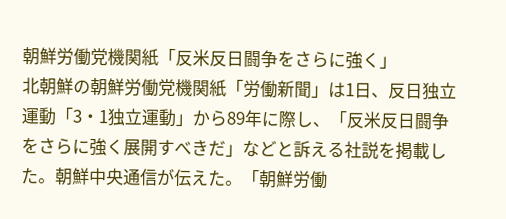朝鮮労働党機関紙「反米反日闘争をさらに強く」
北朝鮮の朝鮮労働党機関紙「労働新聞」は1日、反日独立運動「3・1独立運動」から89年に際し、「反米反日闘争をさらに強く展開すべきだ」などと訴える社説を掲載した。朝鮮中央通信が伝えた。「朝鮮労働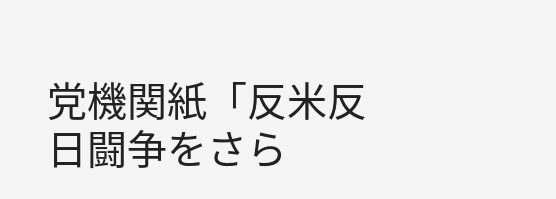党機関紙「反米反日闘争をさら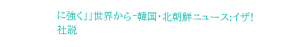に強く」」世界から‐韓国・北朝鮮ニュース:イザ!
社説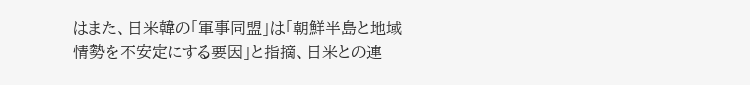はまた、日米韓の「軍事同盟」は「朝鮮半島と地域情勢を不安定にする要因」と指摘、日米との連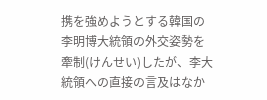携を強めようとする韓国の李明博大統領の外交姿勢を牽制(けんせい)したが、李大統領への直接の言及はなか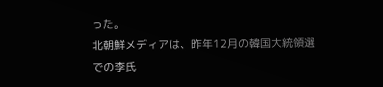った。
北朝鮮メディアは、昨年12月の韓国大統領選での李氏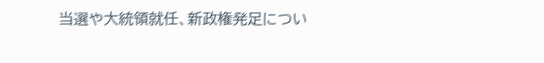当選や大統領就任、新政権発足につい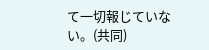て一切報じていない。(共同)